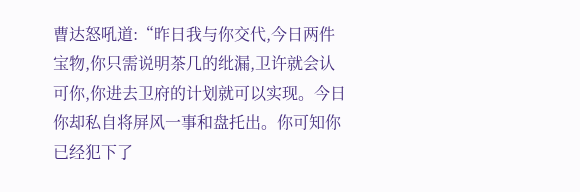曹达怒吼道:“昨日我与你交代,今日两件宝物,你只需说明茶几的纰漏,卫许就会认可你,你进去卫府的计划就可以实现。今日你却私自将屏风一事和盘托出。你可知你已经犯下了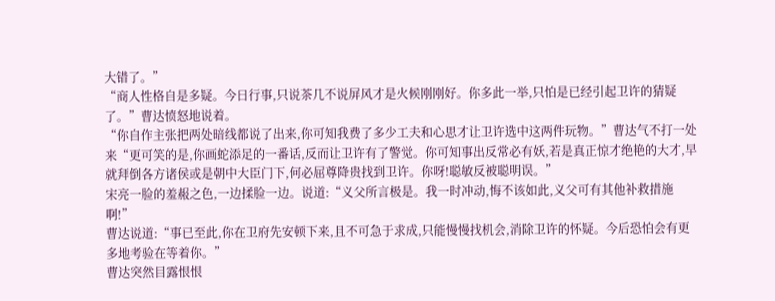大错了。”
“商人性格自是多疑。今日行事,只说茶几不说屏风才是火候刚刚好。你多此一举,只怕是已经引起卫许的猜疑了。”曹达愤怒地说着。
“你自作主张把两处暗线都说了出来,你可知我费了多少工夫和心思才让卫许选中这两件玩物。”曹达气不打一处来“更可笑的是,你画蛇添足的一番话,反而让卫许有了警觉。你可知事出反常必有妖,若是真正惊才绝艳的大才,早就拜倒各方诸侯或是朝中大臣门下,何必屈尊降贵找到卫许。你呀!聪敏反被聪明误。”
宋亮一脸的羞赧之色,一边揉脸一边。说道:“义父所言极是。我一时冲动,悔不该如此,义父可有其他补救措施啊!”
曹达说道:“事已至此,你在卫府先安顿下来,且不可急于求成,只能慢慢找机会,消除卫许的怀疑。今后恐怕会有更多地考验在等着你。”
曹达突然目露恨恨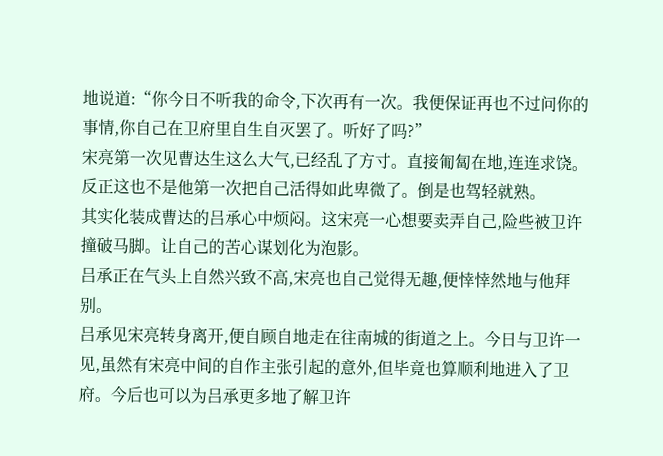地说道:“你今日不听我的命令,下次再有一次。我便保证再也不过问你的事情,你自己在卫府里自生自灭罢了。听好了吗?”
宋亮第一次见曹达生这么大气,已经乱了方寸。直接匍匐在地,连连求饶。反正这也不是他第一次把自己活得如此卑微了。倒是也驾轻就熟。
其实化装成曹达的吕承心中烦闷。这宋亮一心想要卖弄自己,险些被卫许撞破马脚。让自己的苦心谋划化为泡影。
吕承正在气头上自然兴致不高,宋亮也自己觉得无趣,便悻悻然地与他拜别。
吕承见宋亮转身离开,便自顾自地走在往南城的街道之上。今日与卫许一见,虽然有宋亮中间的自作主张引起的意外,但毕竟也算顺利地进入了卫府。今后也可以为吕承更多地了解卫许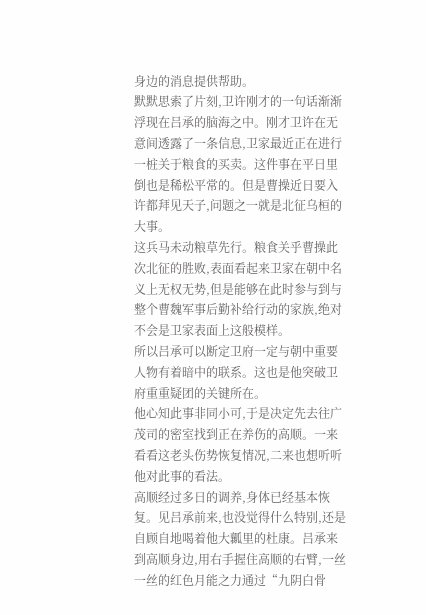身边的消息提供帮助。
默默思索了片刻,卫许刚才的一句话渐渐浮现在吕承的脑海之中。刚才卫许在无意间透露了一条信息,卫家最近正在进行一桩关于粮食的买卖。这件事在平日里倒也是稀松平常的。但是曹操近日要入许都拜见天子,问题之一就是北征乌桓的大事。
这兵马未动粮草先行。粮食关乎曹操此次北征的胜败,表面看起来卫家在朝中名义上无权无势,但是能够在此时参与到与整个曹魏军事后勤补给行动的家族,绝对不会是卫家表面上这般模样。
所以吕承可以断定卫府一定与朝中重要人物有着暗中的联系。这也是他突破卫府重重疑团的关键所在。
他心知此事非同小可,于是决定先去往广茂司的密室找到正在养伤的高顺。一来看看这老头伤势恢复情况,二来也想听听他对此事的看法。
高顺经过多日的调养,身体已经基本恢复。见吕承前来,也没觉得什么特别,还是自顾自地喝着他大瓤里的杜康。吕承来到高顺身边,用右手握住高顺的右臂,一丝一丝的红色月能之力通过“九阴白骨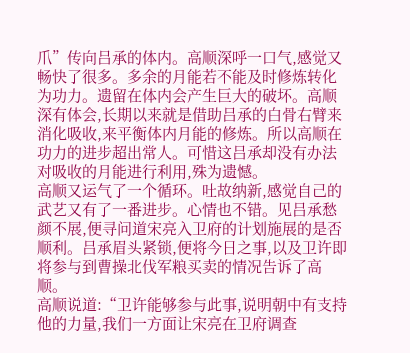爪”传向吕承的体内。高顺深呼一口气,感觉又畅快了很多。多余的月能若不能及时修炼转化为功力。遗留在体内会产生巨大的破坏。高顺深有体会,长期以来就是借助吕承的白骨右臂来消化吸收,来平衡体内月能的修炼。所以高顺在功力的进步超出常人。可惜这吕承却没有办法对吸收的月能进行利用,殊为遗憾。
高顺又运气了一个循环。吐故纳新,感觉自己的武艺又有了一番进步。心情也不错。见吕承愁颜不展,便寻问道宋亮入卫府的计划施展的是否顺利。吕承眉头紧锁,便将今日之事,以及卫许即将参与到曹操北伐军粮买卖的情况告诉了高顺。
高顺说道:“卫许能够参与此事,说明朝中有支持他的力量,我们一方面让宋亮在卫府调查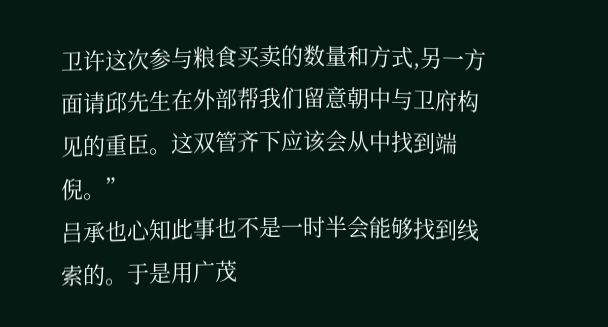卫许这次参与粮食买卖的数量和方式,另一方面请邱先生在外部帮我们留意朝中与卫府构见的重臣。这双管齐下应该会从中找到端倪。”
吕承也心知此事也不是一时半会能够找到线索的。于是用广茂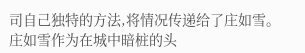司自己独特的方法,将情况传递给了庄如雪。庄如雪作为在城中暗桩的头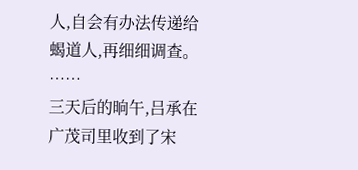人,自会有办法传递给蝎道人,再细细调查。
……
三天后的晌午,吕承在广茂司里收到了宋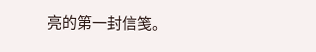亮的第一封信笺。